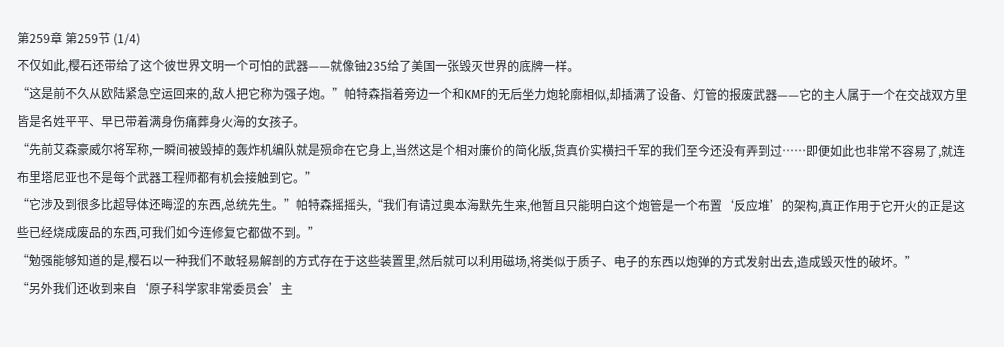第259章 第259节 (1/4)
不仅如此,樱石还带给了这个彼世界文明一个可怕的武器——就像铀235给了美国一张毁灭世界的底牌一样。
“这是前不久从欧陆紧急空运回来的,敌人把它称为强子炮。”帕特森指着旁边一个和KMF的无后坐力炮轮廓相似,却插满了设备、灯管的报废武器——它的主人属于一个在交战双方里皆是名姓平平、早已带着满身伤痛葬身火海的女孩子。
“先前艾森豪威尔将军称,一瞬间被毁掉的轰炸机编队就是殒命在它身上,当然这是个相对廉价的简化版,货真价实横扫千军的我们至今还没有弄到过……即便如此也非常不容易了,就连布里塔尼亚也不是每个武器工程师都有机会接触到它。”
“它涉及到很多比超导体还晦涩的东西,总统先生。”帕特森摇摇头,“我们有请过奥本海默先生来,他暂且只能明白这个炮管是一个布置‘反应堆’的架构,真正作用于它开火的正是这些已经烧成废品的东西,可我们如今连修复它都做不到。”
“勉强能够知道的是,樱石以一种我们不敢轻易解剖的方式存在于这些装置里,然后就可以利用磁场,将类似于质子、电子的东西以炮弹的方式发射出去,造成毁灭性的破坏。”
“另外我们还收到来自‘原子科学家非常委员会’主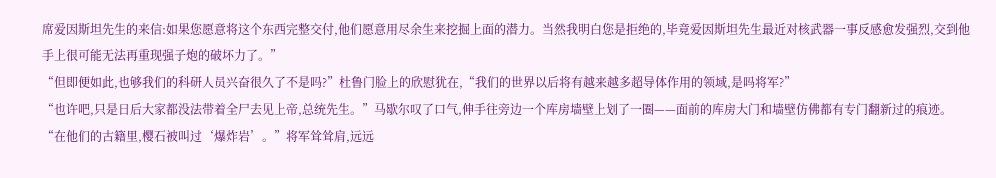席爱因斯坦先生的来信:如果您愿意将这个东西完整交付,他们愿意用尽余生来挖掘上面的潜力。当然我明白您是拒绝的,毕竟爱因斯坦先生最近对核武器一事反感愈发强烈,交到他手上很可能无法再重现强子炮的破坏力了。”
“但即便如此,也够我们的科研人员兴奋很久了不是吗?”杜鲁门脸上的欣慰犹在,“我们的世界以后将有越来越多超导体作用的领域,是吗将军?”
“也许吧,只是日后大家都没法带着全尸去见上帝,总统先生。”马歇尔叹了口气,伸手往旁边一个库房墙壁上划了一圈——面前的库房大门和墙壁仿佛都有专门翻新过的痕迹。
“在他们的古籍里,樱石被叫过‘爆炸岩’。”将军耸耸肩,远远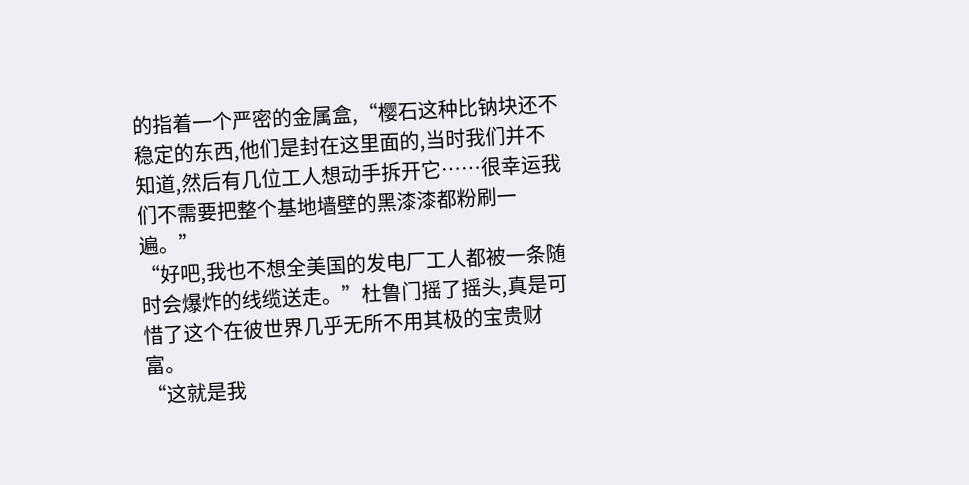的指着一个严密的金属盒,“樱石这种比钠块还不稳定的东西,他们是封在这里面的,当时我们并不知道,然后有几位工人想动手拆开它……很幸运我们不需要把整个基地墙壁的黑漆漆都粉刷一遍。”
“好吧,我也不想全美国的发电厂工人都被一条随时会爆炸的线缆送走。”杜鲁门摇了摇头,真是可惜了这个在彼世界几乎无所不用其极的宝贵财富。
“这就是我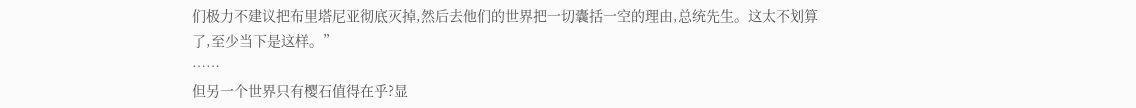们极力不建议把布里塔尼亚彻底灭掉,然后去他们的世界把一切囊括一空的理由,总统先生。这太不划算了,至少当下是这样。”
……
但另一个世界只有樱石值得在乎?显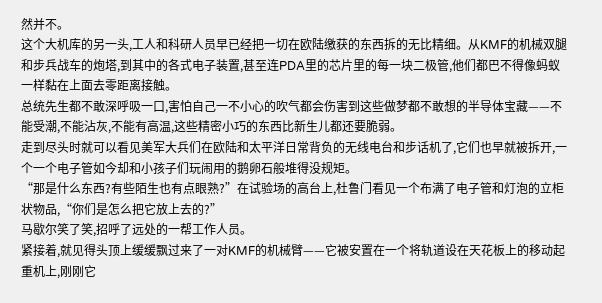然并不。
这个大机库的另一头,工人和科研人员早已经把一切在欧陆缴获的东西拆的无比精细。从KMF的机械双腿和步兵战车的炮塔,到其中的各式电子装置,甚至连PDA里的芯片里的每一块二极管,他们都巴不得像蚂蚁一样黏在上面去零距离接触。
总统先生都不敢深呼吸一口,害怕自己一不小心的吹气都会伤害到这些做梦都不敢想的半导体宝藏——不能受潮,不能沾灰,不能有高温,这些精密小巧的东西比新生儿都还要脆弱。
走到尽头时就可以看见美军大兵们在欧陆和太平洋日常背负的无线电台和步话机了,它们也早就被拆开,一个一个电子管如今却和小孩子们玩闹用的鹅卵石般堆得没规矩。
“那是什么东西?有些陌生也有点眼熟?”在试验场的高台上,杜鲁门看见一个布满了电子管和灯泡的立柜状物品,“你们是怎么把它放上去的?”
马歇尔笑了笑,招呼了远处的一帮工作人员。
紧接着,就见得头顶上缓缓飘过来了一对KMF的机械臂——它被安置在一个将轨道设在天花板上的移动起重机上,刚刚它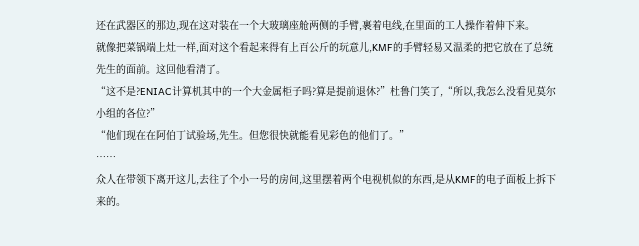还在武器区的那边,现在这对装在一个大玻璃座舱两侧的手臂,裹着电线,在里面的工人操作着伸下来。
就像把菜锅端上灶一样,面对这个看起来得有上百公斤的玩意儿,KMF的手臂轻易又温柔的把它放在了总统先生的面前。这回他看清了。
“这不是?ENIAC计算机其中的一个大金属柜子吗?算是提前退休?”杜鲁门笑了,“所以,我怎么没看见莫尔小组的各位?”
“他们现在在阿伯丁试验场,先生。但您很快就能看见彩色的他们了。”
……
众人在带领下离开这儿,去往了个小一号的房间,这里摆着两个电视机似的东西,是从KMF的电子面板上拆下来的。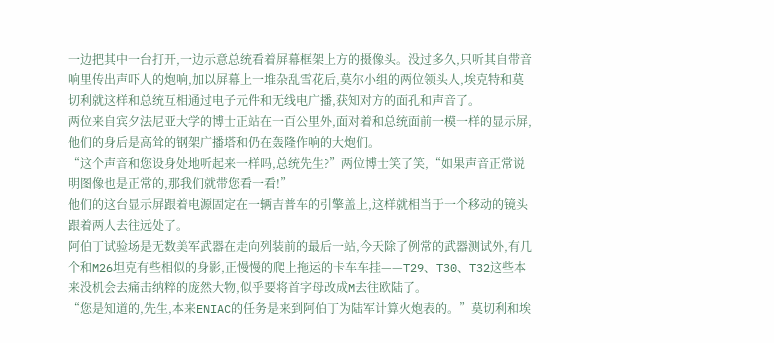一边把其中一台打开,一边示意总统看着屏幕框架上方的摄像头。没过多久,只听其自带音响里传出声吓人的炮响,加以屏幕上一堆杂乱雪花后,莫尔小组的两位领头人,埃克特和莫切利就这样和总统互相通过电子元件和无线电广播,获知对方的面孔和声音了。
两位来自宾夕法尼亚大学的博士正站在一百公里外,面对着和总统面前一模一样的显示屏,他们的身后是高耸的钢架广播塔和仍在轰隆作响的大炮们。
“这个声音和您设身处地听起来一样吗,总统先生?”两位博士笑了笑,“如果声音正常说明图像也是正常的,那我们就带您看一看!”
他们的这台显示屏跟着电源固定在一辆吉普车的引擎盖上,这样就相当于一个移动的镜头跟着两人去往远处了。
阿伯丁试验场是无数美军武器在走向列装前的最后一站,今天除了例常的武器测试外,有几个和M26坦克有些相似的身影,正慢慢的爬上拖运的卡车车挂——T29、T30、T32这些本来没机会去痛击纳粹的庞然大物,似乎要将首字母改成M去往欧陆了。
“您是知道的,先生,本来ENIAC的任务是来到阿伯丁为陆军计算火炮表的。”莫切利和埃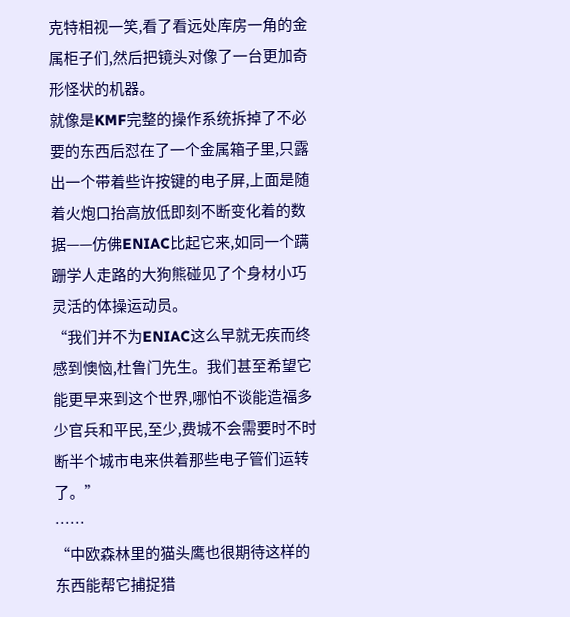克特相视一笑,看了看远处库房一角的金属柜子们,然后把镜头对像了一台更加奇形怪状的机器。
就像是KMF完整的操作系统拆掉了不必要的东西后怼在了一个金属箱子里,只露出一个带着些许按键的电子屏,上面是随着火炮口抬高放低即刻不断变化着的数据——仿佛ENIAC比起它来,如同一个蹒跚学人走路的大狗熊碰见了个身材小巧灵活的体操运动员。
“我们并不为ENIAC这么早就无疾而终感到懊恼,杜鲁门先生。我们甚至希望它能更早来到这个世界,哪怕不谈能造福多少官兵和平民,至少,费城不会需要时不时断半个城市电来供着那些电子管们运转了。”
……
“中欧森林里的猫头鹰也很期待这样的东西能帮它捕捉猎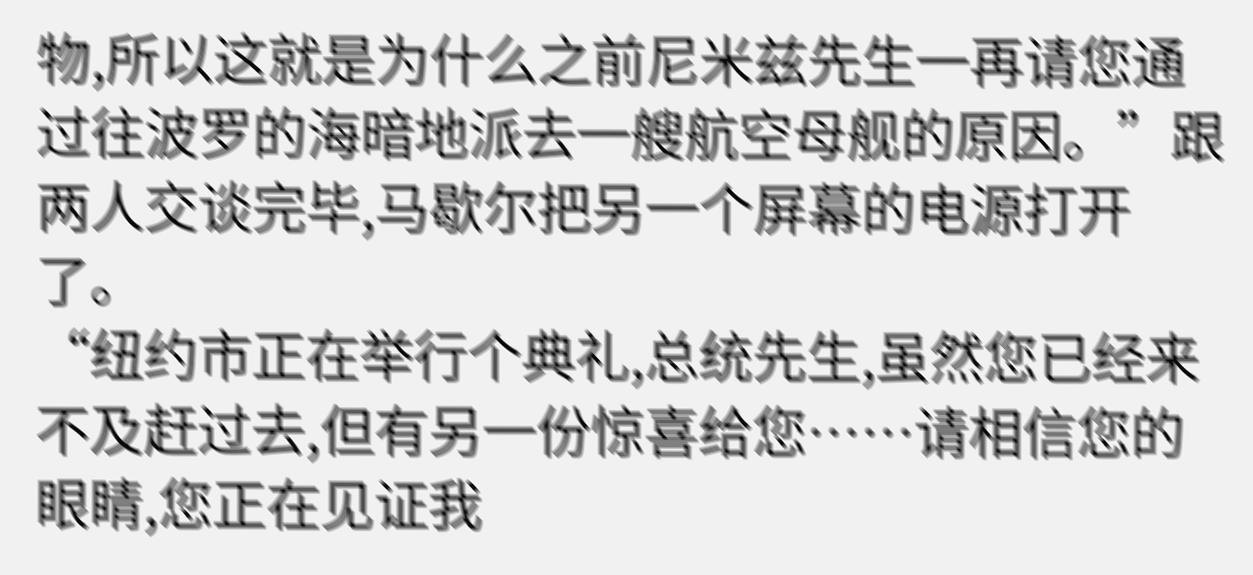物,所以这就是为什么之前尼米兹先生一再请您通过往波罗的海暗地派去一艘航空母舰的原因。”跟两人交谈完毕,马歇尔把另一个屏幕的电源打开了。
“纽约市正在举行个典礼,总统先生,虽然您已经来不及赶过去,但有另一份惊喜给您……请相信您的眼睛,您正在见证我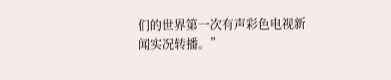们的世界第一次有声彩色电视新闻实况转播。”